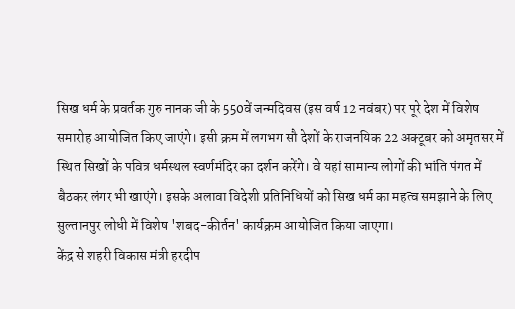सिख धर्म के प्रवर्तक गुरु नानक जी के 550वें जन्मदिवस (इस वर्ष 12 नवंबर) पर पूरे देश में विशेष समारोह आयोजित किए जाएंगे। इसी क्रम में लगभग सौ देशों के राजनयिक 22 अक्टूबर को अमृतसर में स्थित सिखों के पवित्र धर्मस्थल स्वर्णमंदिर का दर्शन करेंगे। वे यहां सामान्य लोगों की भांति पंगत में बैठकर लंगर भी खाएंगे। इसके अलावा विदेशी प्रतिनिधियों को सिख धर्म का महत्व समझाने के लिए सुल्तानपुर लोधी में विशेष 'शबद-कीर्तन' कार्यक्रम आयोजित किया जाएगा।
केंद्र से शहरी विकास मंत्री हरदीप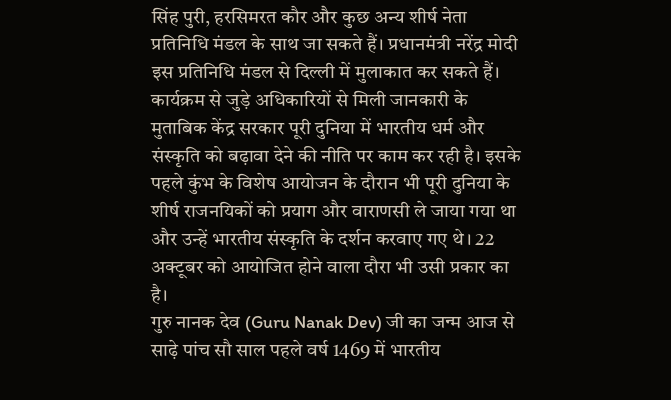सिंह पुरी, हरसिमरत कौर और कुछ अन्य शीर्ष नेता प्रतिनिधि मंडल के साथ जा सकते हैं। प्रधानमंत्री नरेंद्र मोदी इस प्रतिनिधि मंडल से दिल्ली में मुलाकात कर सकते हैं।
कार्यक्रम से जुड़े अधिकारियों से मिली जानकारी के मुताबिक केंद्र सरकार पूरी दुनिया में भारतीय धर्म और संस्कृति को बढ़ावा देने की नीति पर काम कर रही है। इसके पहले कुंभ के विशेष आयोजन के दौरान भी पूरी दुनिया के शीर्ष राजनयिकों को प्रयाग और वाराणसी ले जाया गया था और उन्हें भारतीय संस्कृति के दर्शन करवाए गए थे। 22 अक्टूबर को आयोजित होने वाला दौरा भी उसी प्रकार का है।
गुरु नानक देव (Guru Nanak Dev) जी का जन्म आज से साढ़े पांच सौ साल पहले वर्ष 1469 में भारतीय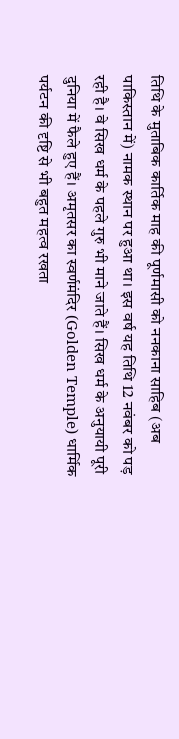तिथि के मुताबिक कार्तिक माह की पूर्णमासी को ननकाना साहिब (अब पाकिस्तान में) नामक स्थान पर हुआ था। इस वर्ष यह तिथि 12 नवंबर को पड़ रही है। वे सिख धर्म के पहले गुरु भी माने जाते हैं। सिख धर्म के अनुयायी पूरी दुनिया में फैले हुए हैं। अमृतसर का स्वर्णमंदिर (Golden Temple) धार्मिक पर्यटन की दृष्टि से भी बहुत महत्व रखता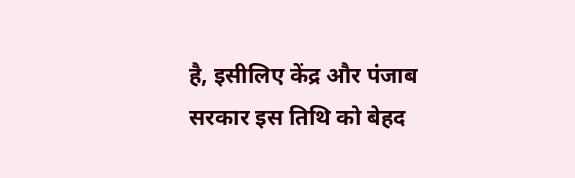है, इसीलिए केंद्र और पंजाब सरकार इस तिथि को बेहद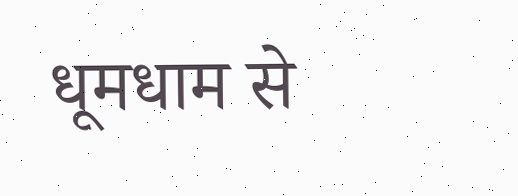धूमधाम से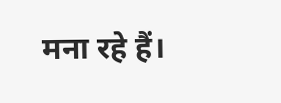मना रहे हैं।